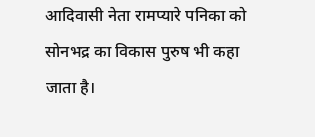आदिवासी नेता रामप्यारे पनिका को सोनभद्र का विकास पुरुष भी कहा जाता है।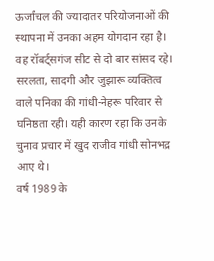ऊर्जांचल की ज्यादातर परियोजनाओं की स्थापना में उनका अहम योगदान रहा है। वह रॉबर्ट्सगंज सीट से दो बार सांसद रहे। सरलता, सादगी और जुझारू व्यक्तित्व वाले पनिका की गांधी-नेहरू परिवार से घनिष्ठता रही। यही कारण रहा कि उनके चुनाव प्रचार में खुद राजीव गांधी सोनभद्र आए थे।
वर्ष 1989 के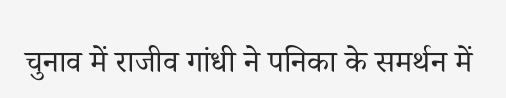चुनाव में राजीव गांधी ने पनिका के समर्थन में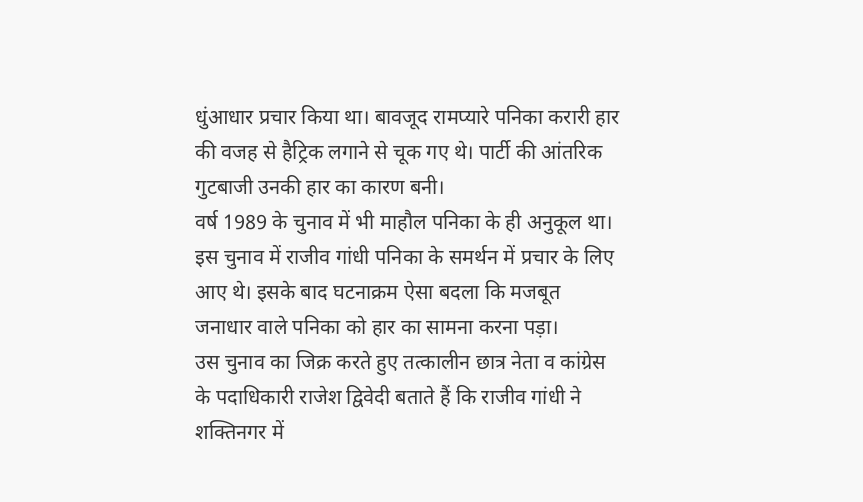धुंआधार प्रचार किया था। बावजूद रामप्यारे पनिका करारी हार की वजह से हैट्रिक लगाने से चूक गए थे। पार्टी की आंतरिक गुटबाजी उनकी हार का कारण बनी।
वर्ष 1989 के चुनाव में भी माहौल पनिका के ही अनुकूल था। इस चुनाव में राजीव गांधी पनिका के समर्थन में प्रचार के लिए आए थे। इसके बाद घटनाक्रम ऐसा बदला कि मजबूत जनाधार वाले पनिका को हार का सामना करना पड़ा।
उस चुनाव का जिक्र करते हुए तत्कालीन छात्र नेता व कांग्रेस के पदाधिकारी राजेश द्विवेदी बताते हैं कि राजीव गांधी ने शक्तिनगर में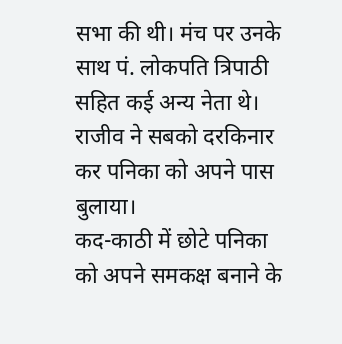सभा की थी। मंच पर उनके साथ पं. लोकपति त्रिपाठी सहित कई अन्य नेता थे। राजीव ने सबको दरकिनार कर पनिका को अपने पास बुलाया।
कद-काठी में छोटे पनिका को अपने समकक्ष बनाने के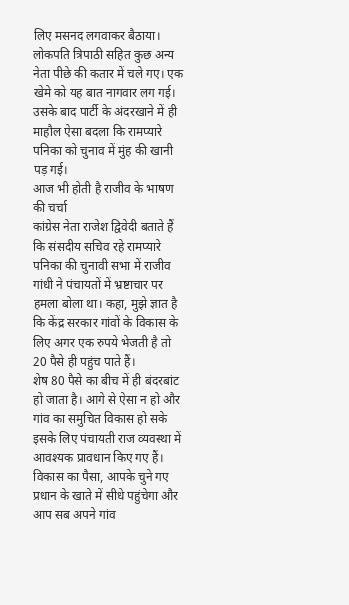लिए मसनद लगवाकर बैठाया। लोकपति त्रिपाठी सहित कुछ अन्य नेता पीछे की कतार में चले गए। एक खेमे को यह बात नागवार लग गई। उसके बाद पार्टी के अंदरखाने में ही माहौल ऐसा बदला कि रामप्यारे पनिका को चुनाव में मुंह की खानी पड़ गई।
आज भी होती है राजीव के भाषण की चर्चा
कांग्रेस नेता राजेश द्विवेदी बताते हैं कि संसदीय सचिव रहे रामप्यारे पनिका की चुनावी सभा में राजीव गांधी ने पंचायतों में भ्रष्टाचार पर हमला बोला था। कहा, मुझे ज्ञात है कि केंद्र सरकार गांवों के विकास के लिए अगर एक रुपये भेजती है तो 20 पैसे ही पहुंच पाते हैं।
शेष 80 पैसे का बीच में ही बंदरबांट हो जाता है। आगे से ऐसा न हो और गांव का समुचित विकास हो सके इसके लिए पंचायती राज व्यवस्था में आवश्यक प्रावधान किए गए हैं। विकास का पैसा, आपके चुने गए प्रधान के खाते में सीधे पहुंचेगा और आप सब अपने गांव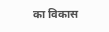का विकास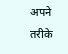अपने तरीके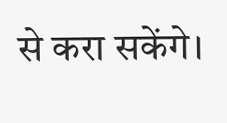से करा सकेंगे।